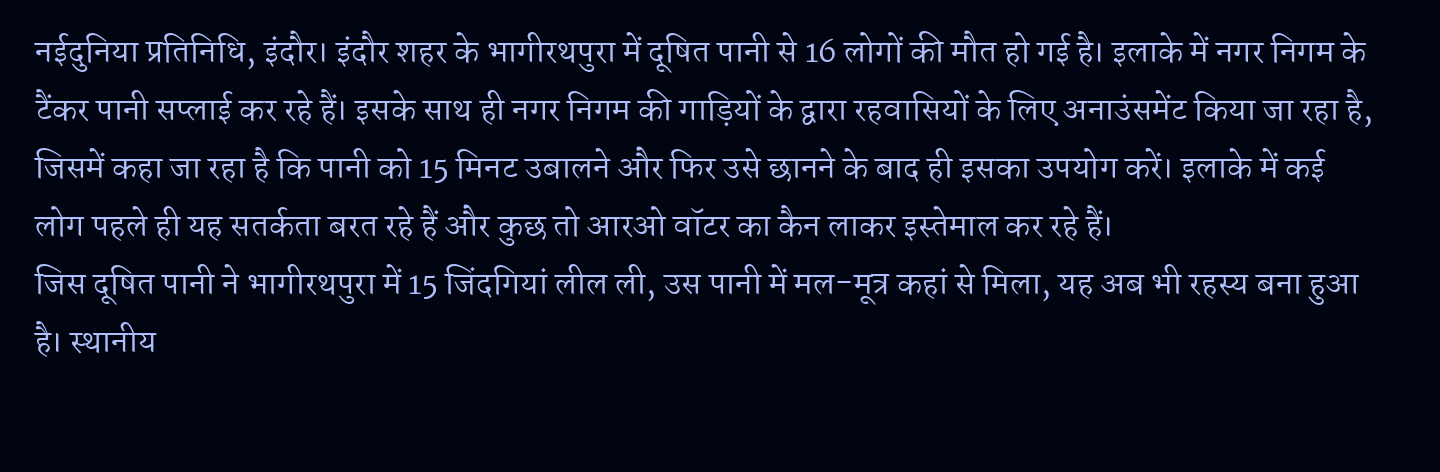नईदुनिया प्रतिनिधि, इंदौर। इंदौर शहर के भागीरथपुरा में दूषित पानी से 16 लोगों की मौत हो गई है। इलाके में नगर निगम के टैंकर पानी सप्लाई कर रहे हैं। इसके साथ ही नगर निगम की गाड़ियों के द्वारा रहवासियों के लिए अनाउंसमेंट किया जा रहा है, जिसमें कहा जा रहा है कि पानी को 15 मिनट उबालने और फिर उसे छानने के बाद ही इसका उपयोग करें। इलाके में कई लोग पहले ही यह सतर्कता बरत रहे हैं और कुछ तो आरओ वॉटर का कैन लाकर इस्तेमाल कर रहे हैं।
जिस दूषित पानी ने भागीरथपुरा में 15 जिंदगियां लील ली, उस पानी में मल-मूत्र कहां से मिला, यह अब भी रहस्य बना हुआ है। स्थानीय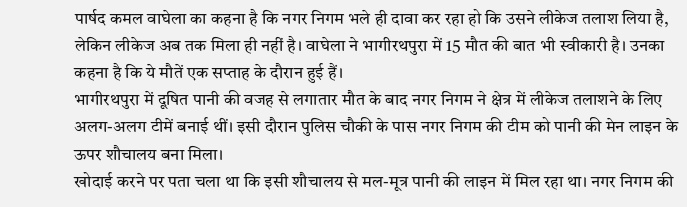पार्षद कमल वाघेला का कहना है कि नगर निगम भले ही दावा कर रहा हो कि उसने लीकेज तलाश लिया है, लेकिन लीकेज अब तक मिला ही नहीं है। वाघेला ने भागीरथपुरा में 15 मौत की बात भी स्वीकारी है। उनका कहना है कि ये मौतें एक सप्ताह के दौरान हुई हैं।
भागीरथपुरा में दूषित पानी की वजह से लगातार मौत के बाद नगर निगम ने क्षेत्र में लीकेज तलाशने के लिए अलग-अलग टीमें बनाई थीं। इसी दौरान पुलिस चौकी के पास नगर निगम की टीम को पानी की मेन लाइन के ऊपर शौचालय बना मिला।
खोदाई करने पर पता चला था कि इसी शौचालय से मल-मूत्र पानी की लाइन में मिल रहा था। नगर निगम की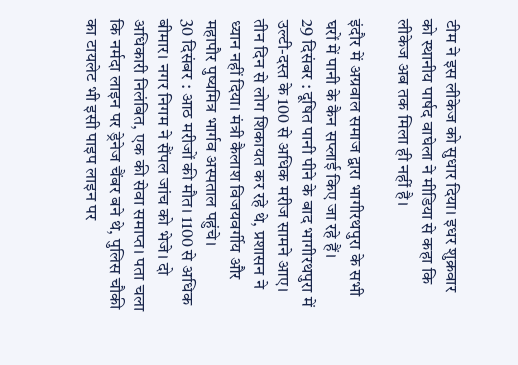टीम ने इस लीकेज को सुधार दिया। इधर शुक्रवार को स्थानीय पार्षद वाघेला ने मीडिया से कहा कि लीकेज अब तक मिला ही नहीं है।

इंदौर में अग्रवाल समाज द्वारा भागीरथपुरा के सभी घरों में पानी के कैन सप्लाई किए जा रहे हैं।
29 दिसंबर : दूषित पानी पीने के बाद भागीरथपुरा में उल्टी-दस्त के 100 से अधिक मरीज सामने आए। तीन दिन से लोग शिकायत कर रहे थे, प्रशासन ने ध्यान नहीं दिया। मंत्री कैलाश विजयवर्गीय और महापौर पुष्यमित्र भार्गव अस्पताल पहुंचे।
30 दिसंबर : आठ मरीजों की मौत। 1100 से अधिक बीमार। नगर निगम ने सैंपल जांच को भेजे। दो अधिकारी निलंबित, एक की सेवा समाप्त। पता चला कि नर्मदा लाइन पर ड्रेनेज चैंबर बने थे, पुलिस चौकी का टायलेट भी इसी पाइप लाइन पर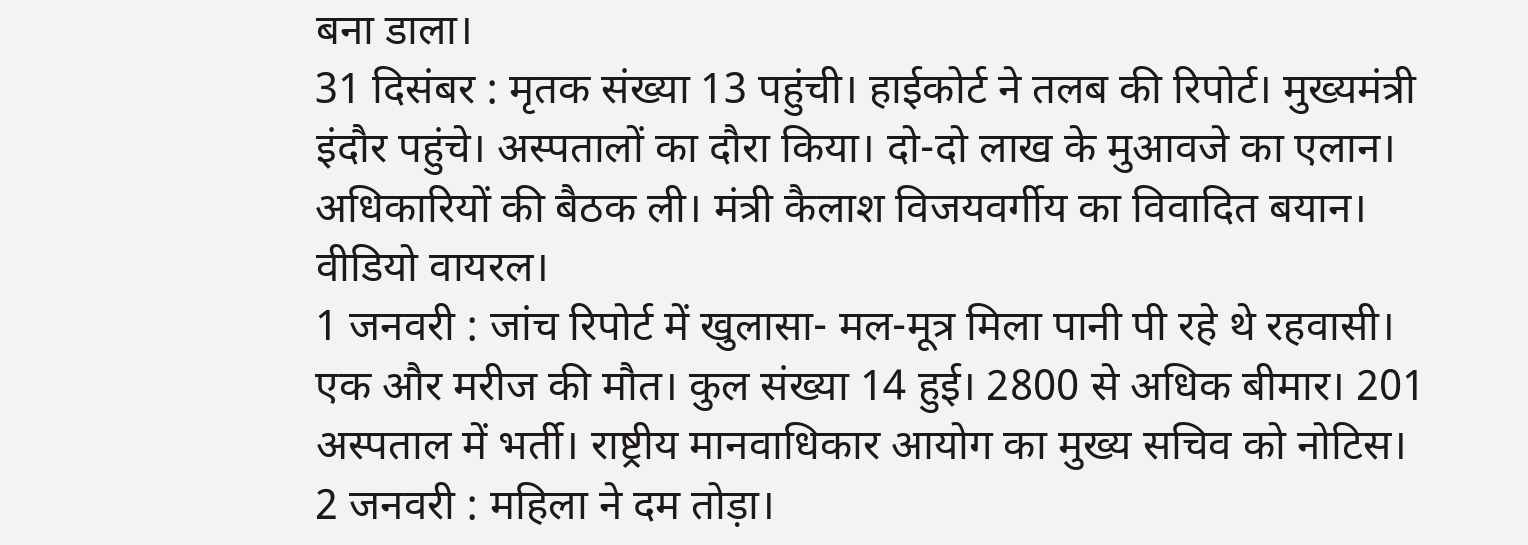बना डाला।
31 दिसंबर : मृतक संख्या 13 पहुंची। हाईकोर्ट ने तलब की रिपोर्ट। मुख्यमंत्री इंदौर पहुंचे। अस्पतालों का दौरा किया। दो-दो लाख के मुआवजे का एलान। अधिकारियों की बैठक ली। मंत्री कैलाश विजयवर्गीय का विवादित बयान। वीडियो वायरल।
1 जनवरी : जांच रिपोर्ट में खुलासा- मल-मूत्र मिला पानी पी रहे थे रहवासी। एक और मरीज की मौत। कुल संख्या 14 हुई। 2800 से अधिक बीमार। 201 अस्पताल में भर्ती। राष्ट्रीय मानवाधिकार आयोग का मुख्य सचिव को नोटिस।
2 जनवरी : महिला ने दम तोड़ा।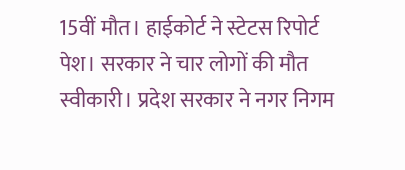15वीं मौत। हाईकोर्ट ने स्टेटस रिपोर्ट पेश। सरकार ने चार लोगों की मौत स्वीकारी। प्रदेश सरकार ने नगर निगम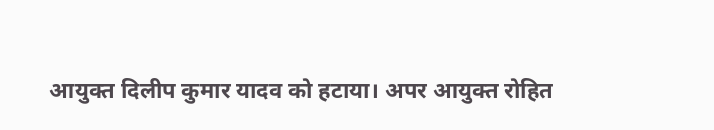आयुक्त दिलीप कुमार यादव को हटाया। अपर आयुक्त रोहित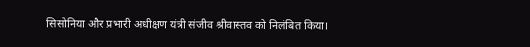सिसोनिया और प्रभारी अधीक्षण यंत्री संजीव श्रीवास्तव को निलंबित किया।